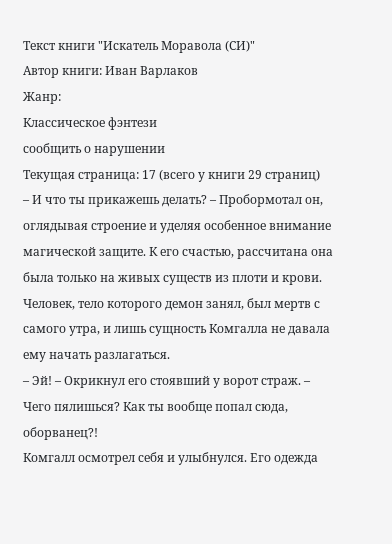Текст книги "Искатель Моравола (СИ)"
Автор книги: Иван Варлаков
Жанр:
Классическое фэнтези
сообщить о нарушении
Текущая страница: 17 (всего у книги 29 страниц)
– И что ты прикажешь делать? – Пробормотал он, оглядывая строение и уделяя особенное внимание магической защите. К его счастью, рассчитана она была только на живых существ из плоти и крови. Человек, тело которого демон занял, был мертв с самого утра, и лишь сущность Комгалла не давала ему начать разлагаться.
– Эй! – Окрикнул его стоявший у ворот страж. – Чего пялишься? Как ты вообще попал сюда, оборванец?!
Комгалл осмотрел себя и улыбнулся. Его одежда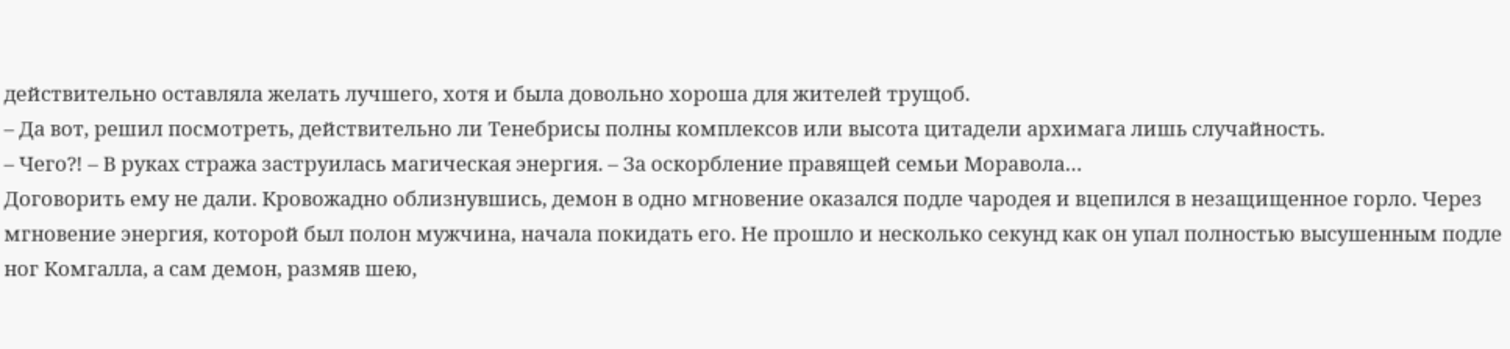действительно оставляла желать лучшего, хотя и была довольно хороша для жителей трущоб.
– Да вот, решил посмотреть, действительно ли Тенебрисы полны комплексов или высота цитадели архимага лишь случайность.
– Чего?! – В руках стража заструилась магическая энергия. – За оскорбление правящей семьи Моравола…
Договорить ему не дали. Кровожадно облизнувшись, демон в одно мгновение оказался подле чародея и вцепился в незащищенное горло. Через мгновение энергия, которой был полон мужчина, начала покидать его. Не прошло и несколько секунд как он упал полностью высушенным подле ног Комгалла, а сам демон, размяв шею,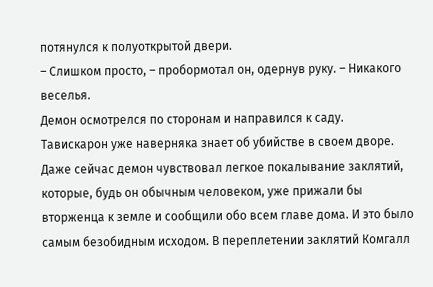потянулся к полуоткрытой двери.
– Слишком просто, – пробормотал он, одернув руку. – Никакого веселья.
Демон осмотрелся по сторонам и направился к саду.
Тавискарон уже наверняка знает об убийстве в своем дворе. Даже сейчас демон чувствовал легкое покалывание заклятий, которые, будь он обычным человеком, уже прижали бы вторженца к земле и сообщили обо всем главе дома. И это было самым безобидным исходом. В переплетении заклятий Комгалл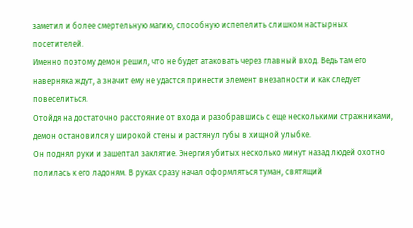заметил и более смертельную магию, способную испепелить слишком настырных посетителей.
Именно поэтому демон решил, что не будет атаковать через главный вход. Ведь там его наверняка ждут, а значит ему не удастся принести элемент внезапности и как следует повеселиться.
Отойдя на достаточно расстояние от входа и разобравшись с еще несколькими стражниками, демон остановился у широкой стены и растянул губы в хищной улыбке.
Он поднял руки и зашептал заклятие. Энергия убитых несколько минут назад людей охотно полилась к его ладоням. В руках сразу начал оформляться туман, святящий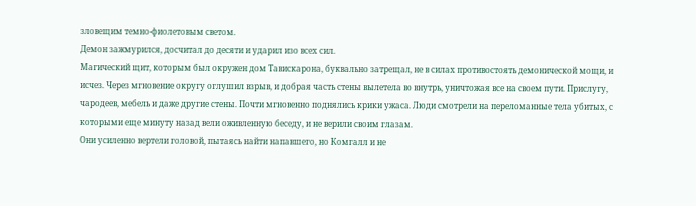зловещим темно-фиолетовым светом.
Демон зажмурился, досчитал до десяти и ударил изо всех сил.
Магический щит, которым был окружен дом Тавискарона, буквально затрещал, не в силах противостоять демонической мощи, и исчез. Через мгновение округу оглушил взрыв, и добрая часть стены вылетела во внутрь, уничтожая все на своем пути. Прислугу, чародеев, мебель и даже другие стены. Почти мгновенно поднялись крики ужаса. Люди смотрели на переломанные тела убитых, с которыми еще минуту назад вели оживленную беседу, и не верили своим глазам.
Они усиленно вертели головой, пытаясь найти напавшего, но Комгалл и не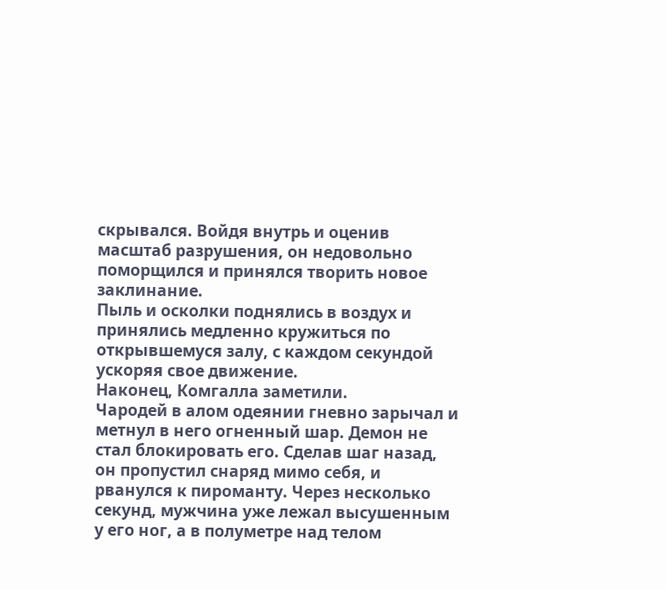скрывался. Войдя внутрь и оценив масштаб разрушения, он недовольно поморщился и принялся творить новое заклинание.
Пыль и осколки поднялись в воздух и принялись медленно кружиться по открывшемуся залу, с каждом секундой ускоряя свое движение.
Наконец, Комгалла заметили.
Чародей в алом одеянии гневно зарычал и метнул в него огненный шар. Демон не стал блокировать его. Сделав шаг назад, он пропустил снаряд мимо себя, и рванулся к пироманту. Через несколько секунд, мужчина уже лежал высушенным у его ног, а в полуметре над телом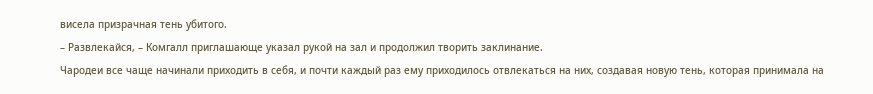висела призрачная тень убитого.
– Развлекайся, – Комгалл приглашающе указал рукой на зал и продолжил творить заклинание.
Чародеи все чаще начинали приходить в себя, и почти каждый раз ему приходилось отвлекаться на них, создавая новую тень, которая принимала на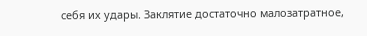себя их удары. Заклятие достаточно малозатратное,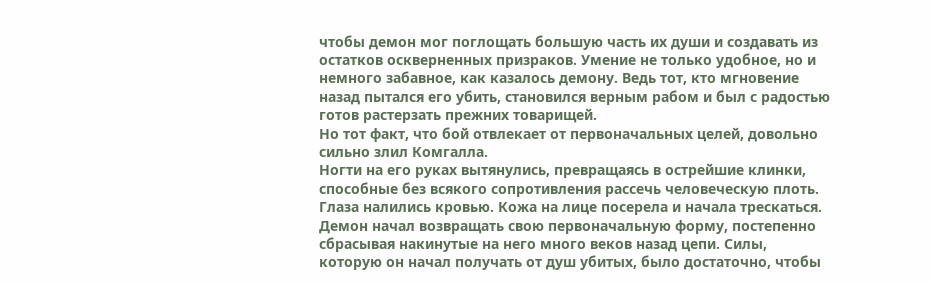чтобы демон мог поглощать большую часть их души и создавать из остатков оскверненных призраков. Умение не только удобное, но и немного забавное, как казалось демону. Ведь тот, кто мгновение назад пытался его убить, становился верным рабом и был с радостью готов растерзать прежних товарищей.
Но тот факт, что бой отвлекает от первоначальных целей, довольно сильно злил Комгалла.
Ногти на его руках вытянулись, превращаясь в острейшие клинки, способные без всякого сопротивления рассечь человеческую плоть. Глаза налились кровью. Кожа на лице посерела и начала трескаться. Демон начал возвращать свою первоначальную форму, постепенно сбрасывая накинутые на него много веков назад цепи. Силы, которую он начал получать от душ убитых, было достаточно, чтобы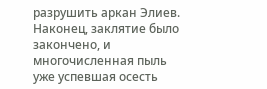разрушить аркан Элиев.
Наконец, заклятие было закончено, и многочисленная пыль уже успевшая осесть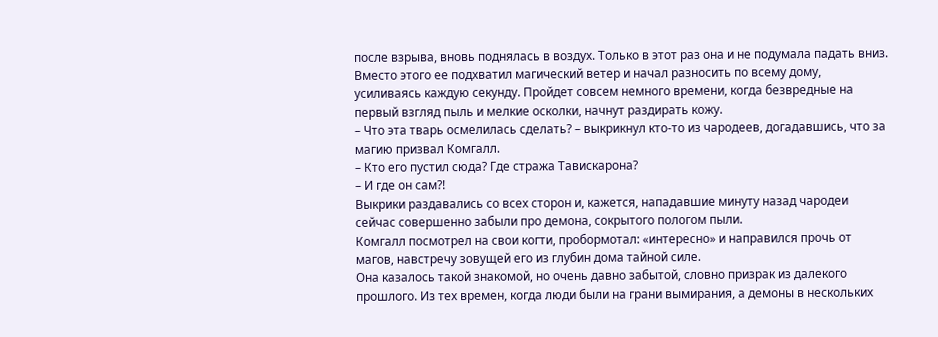после взрыва, вновь поднялась в воздух. Только в этот раз она и не подумала падать вниз. Вместо этого ее подхватил магический ветер и начал разносить по всему дому, усиливаясь каждую секунду. Пройдет совсем немного времени, когда безвредные на первый взгляд пыль и мелкие осколки, начнут раздирать кожу.
– Что эта тварь осмелилась сделать? – выкрикнул кто-то из чародеев, догадавшись, что за магию призвал Комгалл.
– Кто его пустил сюда? Где стража Тавискарона?
– И где он сам?!
Выкрики раздавались со всех сторон и, кажется, нападавшие минуту назад чародеи сейчас совершенно забыли про демона, сокрытого пологом пыли.
Комгалл посмотрел на свои когти, пробормотал: «интересно» и направился прочь от магов, навстречу зовущей его из глубин дома тайной силе.
Она казалось такой знакомой, но очень давно забытой, словно призрак из далекого прошлого. Из тех времен, когда люди были на грани вымирания, а демоны в нескольких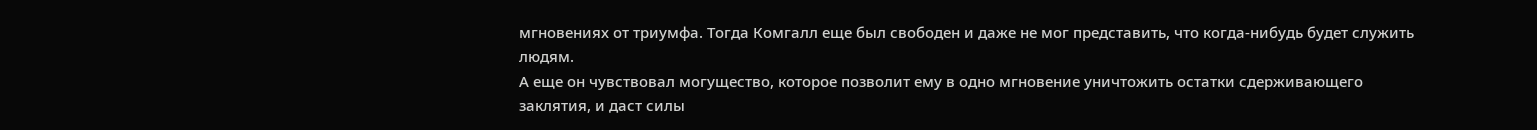мгновениях от триумфа. Тогда Комгалл еще был свободен и даже не мог представить, что когда-нибудь будет служить людям.
А еще он чувствовал могущество, которое позволит ему в одно мгновение уничтожить остатки сдерживающего заклятия, и даст силы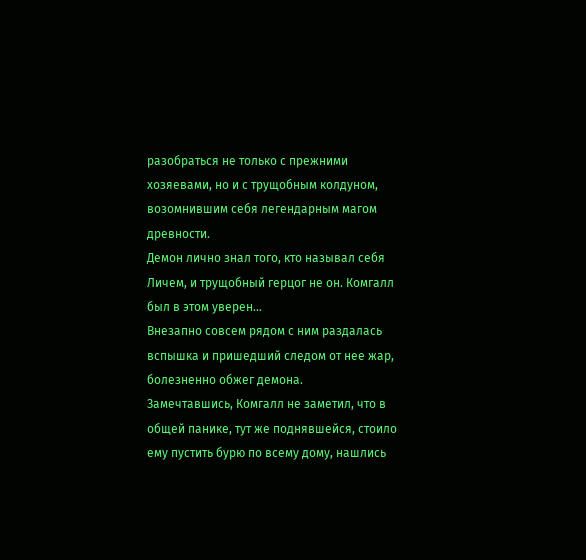разобраться не только с прежними хозяевами, но и с трущобным колдуном, возомнившим себя легендарным магом древности.
Демон лично знал того, кто называл себя Личем, и трущобный герцог не он. Комгалл был в этом уверен…
Внезапно совсем рядом с ним раздалась вспышка и пришедший следом от нее жар, болезненно обжег демона.
Замечтавшись, Комгалл не заметил, что в общей панике, тут же поднявшейся, стоило ему пустить бурю по всему дому, нашлись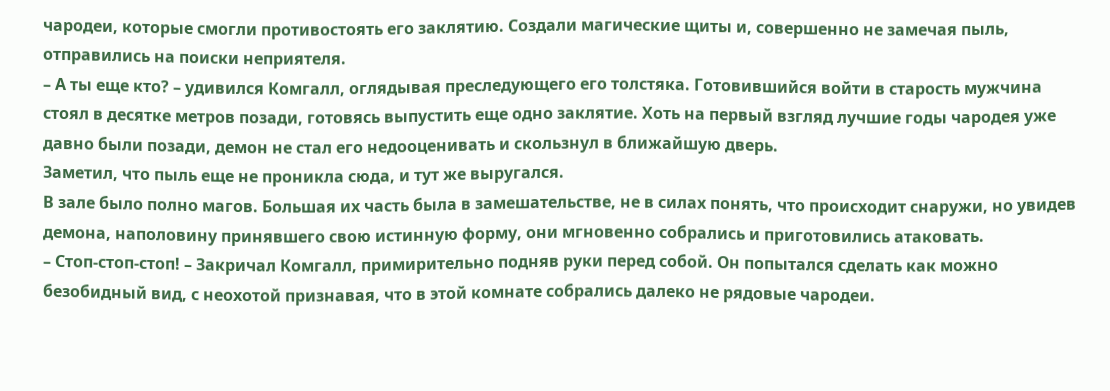чародеи, которые смогли противостоять его заклятию. Создали магические щиты и, совершенно не замечая пыль, отправились на поиски неприятеля.
– А ты еще кто? – удивился Комгалл, оглядывая преследующего его толстяка. Готовившийся войти в старость мужчина стоял в десятке метров позади, готовясь выпустить еще одно заклятие. Хоть на первый взгляд лучшие годы чародея уже давно были позади, демон не стал его недооценивать и скользнул в ближайшую дверь.
Заметил, что пыль еще не проникла сюда, и тут же выругался.
В зале было полно магов. Большая их часть была в замешательстве, не в силах понять, что происходит снаружи, но увидев демона, наполовину принявшего свою истинную форму, они мгновенно собрались и приготовились атаковать.
– Стоп-стоп-стоп! – Закричал Комгалл, примирительно подняв руки перед собой. Он попытался сделать как можно безобидный вид, с неохотой признавая, что в этой комнате собрались далеко не рядовые чародеи.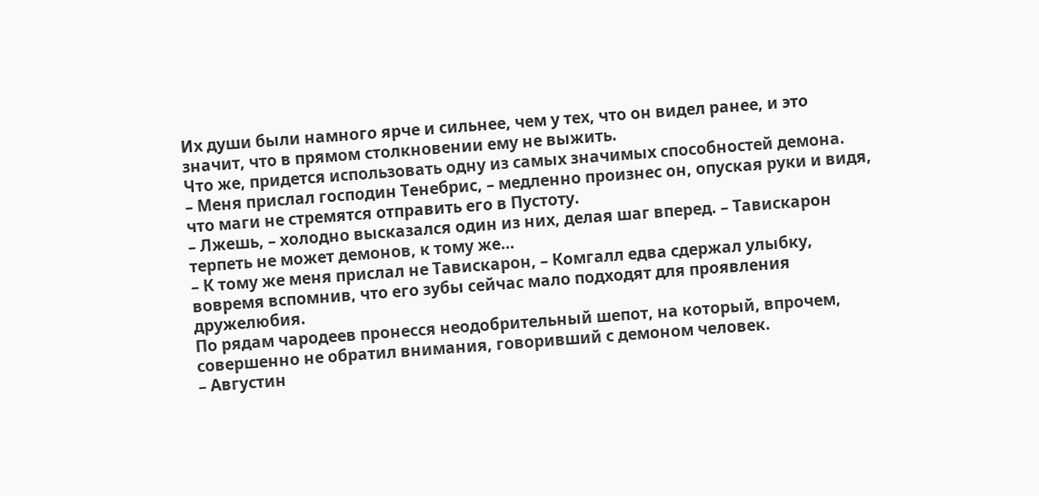Их души были намного ярче и сильнее, чем у тех, что он видел ранее, и это значит, что в прямом столкновении ему не выжить.
Что же, придется использовать одну из самых значимых способностей демона.
– Меня прислал господин Тенебрис, – медленно произнес он, опуская руки и видя, что маги не стремятся отправить его в Пустоту.
– Лжешь, – холодно высказался один из них, делая шаг вперед. – Тавискарон терпеть не может демонов, к тому же…
– К тому же меня прислал не Тавискарон, – Комгалл едва сдержал улыбку, вовремя вспомнив, что его зубы сейчас мало подходят для проявления дружелюбия.
По рядам чародеев пронесся неодобрительный шепот, на который, впрочем, совершенно не обратил внимания, говоривший с демоном человек.
– Августин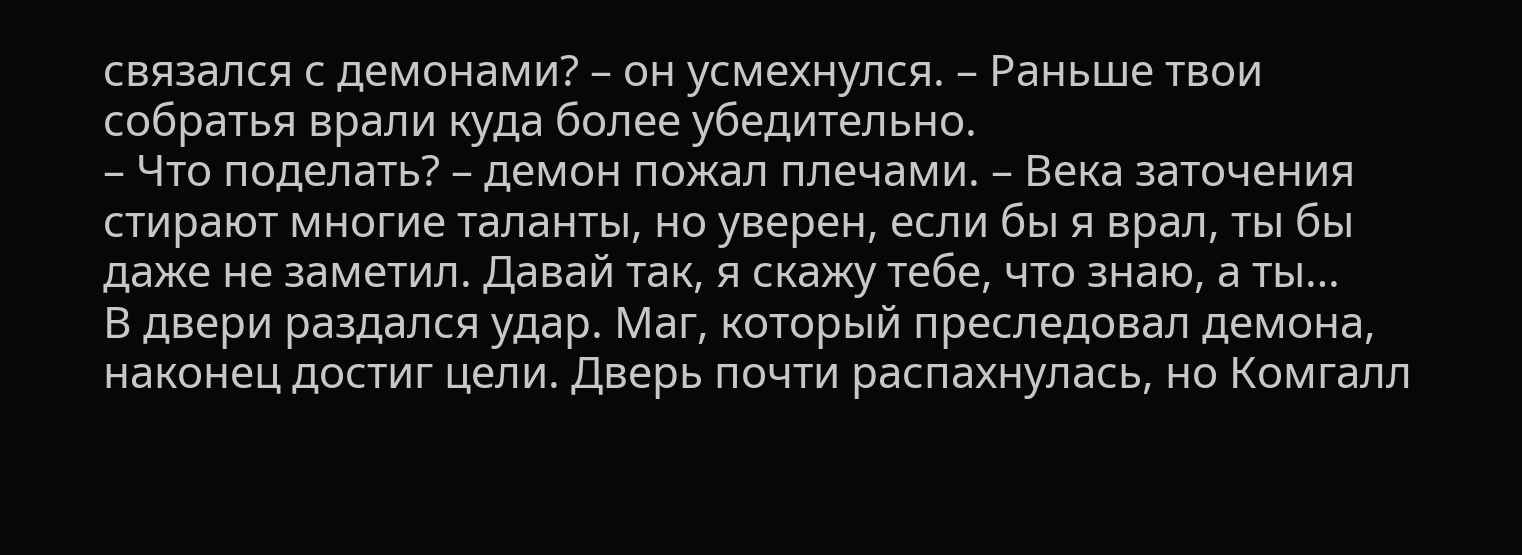связался с демонами? – он усмехнулся. – Раньше твои собратья врали куда более убедительно.
– Что поделать? – демон пожал плечами. – Века заточения стирают многие таланты, но уверен, если бы я врал, ты бы даже не заметил. Давай так, я скажу тебе, что знаю, а ты…
В двери раздался удар. Маг, который преследовал демона, наконец достиг цели. Дверь почти распахнулась, но Комгалл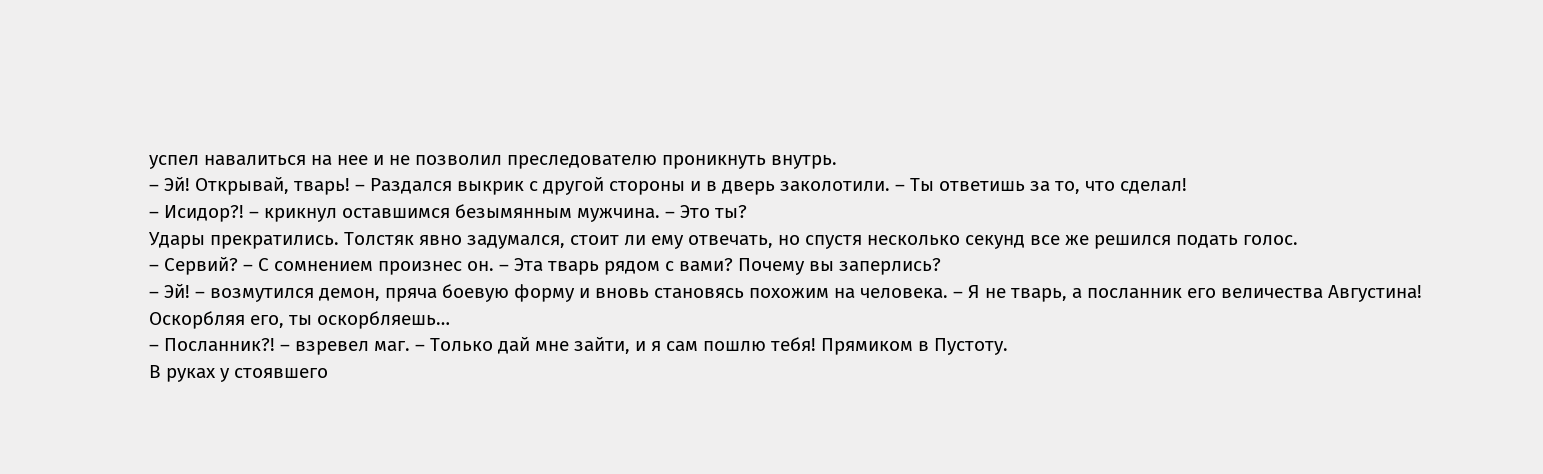успел навалиться на нее и не позволил преследователю проникнуть внутрь.
– Эй! Открывай, тварь! – Раздался выкрик с другой стороны и в дверь заколотили. – Ты ответишь за то, что сделал!
– Исидор?! – крикнул оставшимся безымянным мужчина. – Это ты?
Удары прекратились. Толстяк явно задумался, стоит ли ему отвечать, но спустя несколько секунд все же решился подать голос.
– Сервий? – С сомнением произнес он. – Эта тварь рядом с вами? Почему вы заперлись?
– Эй! – возмутился демон, пряча боевую форму и вновь становясь похожим на человека. – Я не тварь, а посланник его величества Августина! Оскорбляя его, ты оскорбляешь…
– Посланник?! – взревел маг. – Только дай мне зайти, и я сам пошлю тебя! Прямиком в Пустоту.
В руках у стоявшего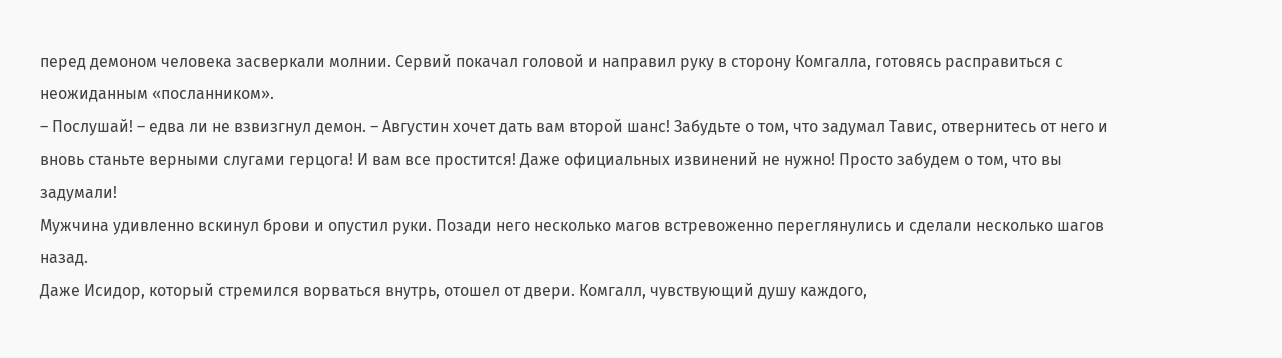перед демоном человека засверкали молнии. Сервий покачал головой и направил руку в сторону Комгалла, готовясь расправиться с неожиданным «посланником».
– Послушай! – едва ли не взвизгнул демон. – Августин хочет дать вам второй шанс! Забудьте о том, что задумал Тавис, отвернитесь от него и вновь станьте верными слугами герцога! И вам все простится! Даже официальных извинений не нужно! Просто забудем о том, что вы задумали!
Мужчина удивленно вскинул брови и опустил руки. Позади него несколько магов встревоженно переглянулись и сделали несколько шагов назад.
Даже Исидор, который стремился ворваться внутрь, отошел от двери. Комгалл, чувствующий душу каждого,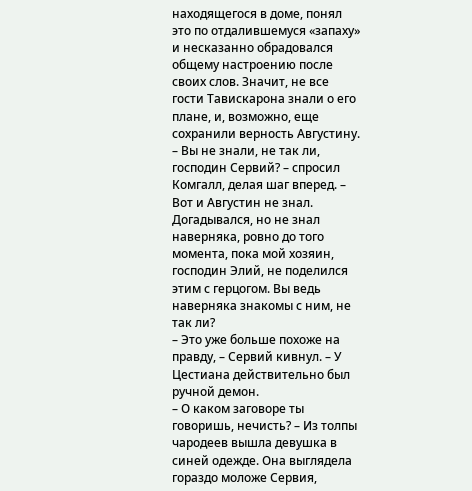находящегося в доме, понял это по отдалившемуся «запаху» и несказанно обрадовался общему настроению после своих слов. Значит, не все гости Тавискарона знали о его плане, и, возможно, еще сохранили верность Августину.
– Вы не знали, не так ли, господин Сервий? – спросил Комгалл, делая шаг вперед. – Вот и Августин не знал. Догадывался, но не знал наверняка, ровно до того момента, пока мой хозяин, господин Элий, не поделился этим с герцогом. Вы ведь наверняка знакомы с ним, не так ли?
– Это уже больше похоже на правду, – Сервий кивнул. – У Цестиана действительно был ручной демон.
– О каком заговоре ты говоришь, нечисть? – Из толпы чародеев вышла девушка в синей одежде. Она выглядела гораздо моложе Сервия,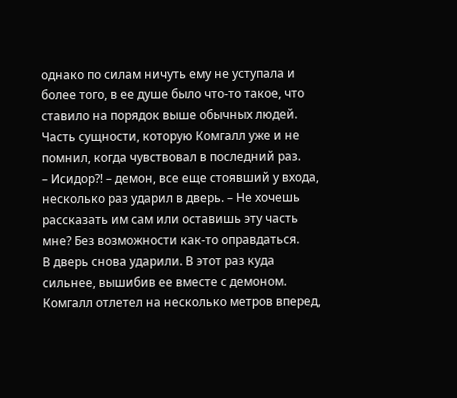однако по силам ничуть ему не уступала и более того, в ее душе было что-то такое, что ставило на порядок выше обычных людей. Часть сущности, которую Комгалл уже и не помнил, когда чувствовал в последний раз.
– Исидор?! – демон, все еще стоявший у входа, несколько раз ударил в дверь. – Не хочешь рассказать им сам или оставишь эту часть мне? Без возможности как-то оправдаться.
В дверь снова ударили. В этот раз куда сильнее, вышибив ее вместе с демоном. Комгалл отлетел на несколько метров вперед,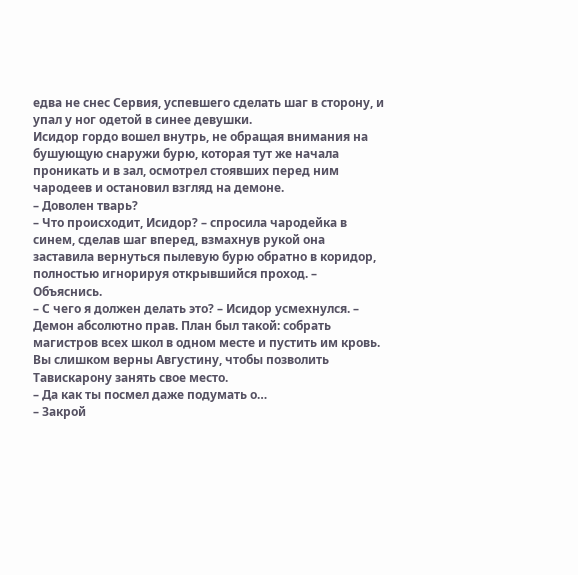едва не снес Сервия, успевшего сделать шаг в сторону, и упал у ног одетой в синее девушки.
Исидор гордо вошел внутрь, не обращая внимания на бушующую снаружи бурю, которая тут же начала проникать и в зал, осмотрел стоявших перед ним чародеев и остановил взгляд на демоне.
– Доволен тварь?
– Что происходит, Исидор? – спросила чародейка в синем, сделав шаг вперед, взмахнув рукой она заставила вернуться пылевую бурю обратно в коридор, полностью игнорируя открывшийся проход. – Объяснись.
– С чего я должен делать это? – Исидор усмехнулся. – Демон абсолютно прав. План был такой: собрать магистров всех школ в одном месте и пустить им кровь. Вы слишком верны Августину, чтобы позволить Тавискарону занять свое место.
– Да как ты посмел даже подумать о…
– Закрой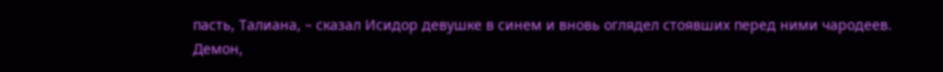пасть, Талиана, – сказал Исидор девушке в синем и вновь оглядел стоявших перед ними чародеев. Демон,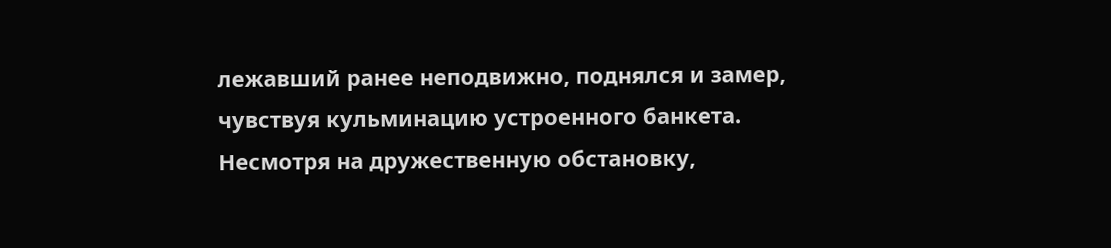лежавший ранее неподвижно, поднялся и замер, чувствуя кульминацию устроенного банкета.
Несмотря на дружественную обстановку,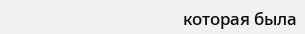которая была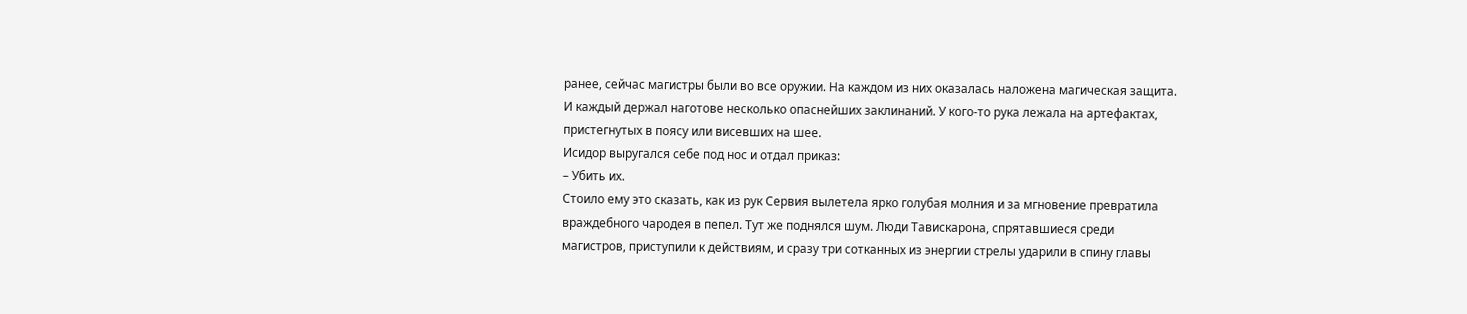ранее, сейчас магистры были во все оружии. На каждом из них оказалась наложена магическая защита. И каждый держал наготове несколько опаснейших заклинаний. У кого-то рука лежала на артефактах, пристегнутых в поясу или висевших на шее.
Исидор выругался себе под нос и отдал приказ:
– Убить их.
Стоило ему это сказать, как из рук Сервия вылетела ярко голубая молния и за мгновение превратила враждебного чародея в пепел. Тут же поднялся шум. Люди Тавискарона, спрятавшиеся среди магистров, приступили к действиям, и сразу три сотканных из энергии стрелы ударили в спину главы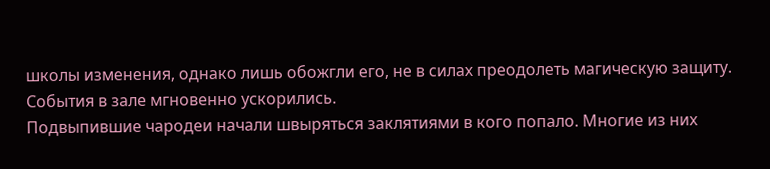школы изменения, однако лишь обожгли его, не в силах преодолеть магическую защиту.
События в зале мгновенно ускорились.
Подвыпившие чародеи начали швыряться заклятиями в кого попало. Многие из них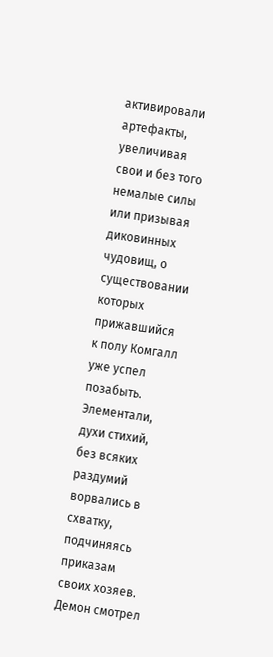активировали артефакты, увеличивая свои и без того немалые силы или призывая диковинных чудовищ, о существовании которых прижавшийся к полу Комгалл уже успел позабыть.
Элементали, духи стихий, без всяких раздумий ворвались в схватку, подчиняясь приказам своих хозяев.
Демон смотрел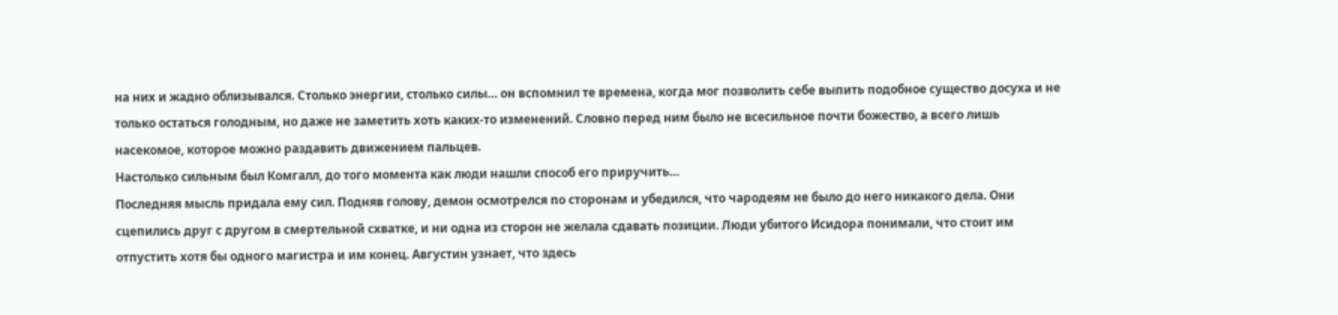на них и жадно облизывался. Столько энергии, столько силы… он вспомнил те времена, когда мог позволить себе выпить подобное существо досуха и не только остаться голодным, но даже не заметить хоть каких-то изменений. Словно перед ним было не всесильное почти божество, а всего лишь насекомое, которое можно раздавить движением пальцев.
Настолько сильным был Комгалл, до того момента как люди нашли способ его приручить…
Последняя мысль придала ему сил. Подняв голову, демон осмотрелся по сторонам и убедился, что чародеям не было до него никакого дела. Они сцепились друг с другом в смертельной схватке, и ни одна из сторон не желала сдавать позиции. Люди убитого Исидора понимали, что стоит им отпустить хотя бы одного магистра и им конец. Августин узнает, что здесь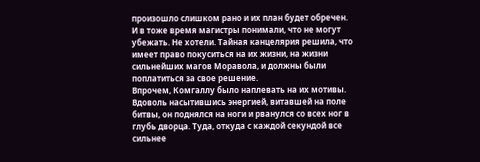произошло слишком рано и их план будет обречен.
И в тоже время магистры понимали, что не могут убежать. Не хотели. Тайная канцелярия решила, что имеет право покуситься на их жизни, на жизни сильнейших магов Моравола, и должны были поплатиться за свое решение.
Впрочем, Комгаллу было наплевать на их мотивы. Вдоволь насытившись энергией, витавшей на поле битвы, он поднялся на ноги и рванулся со всех ног в глубь дворца. Туда, откуда с каждой секундой все сильнее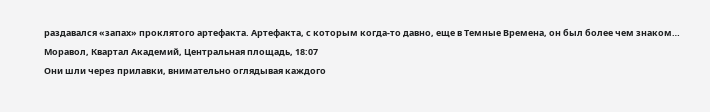раздавался «запах» проклятого артефакта. Артефакта, с которым когда-то давно, еще в Темные Времена, он был более чем знаком…
Моравол, Квартал Академий, Центральная площадь, 18:07
Они шли через прилавки, внимательно оглядывая каждого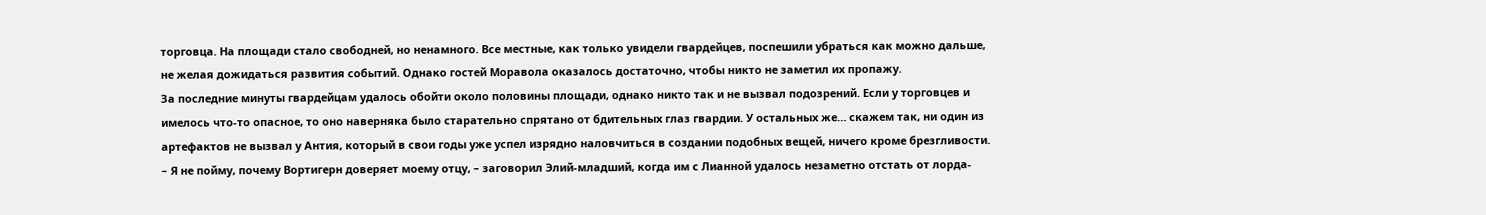торговца. На площади стало свободней, но ненамного. Все местные, как только увидели гвардейцев, поспешили убраться как можно дальше, не желая дожидаться развития событий. Однако гостей Моравола оказалось достаточно, чтобы никто не заметил их пропажу.
За последние минуты гвардейцам удалось обойти около половины площади, однако никто так и не вызвал подозрений. Если у торговцев и имелось что-то опасное, то оно наверняка было старательно спрятано от бдительных глаз гвардии. У остальных же… скажем так, ни один из артефактов не вызвал у Антия, который в свои годы уже успел изрядно наловчиться в создании подобных вещей, ничего кроме брезгливости.
– Я не пойму, почему Вортигерн доверяет моему отцу, – заговорил Элий-младший, когда им с Лианной удалось незаметно отстать от лорда-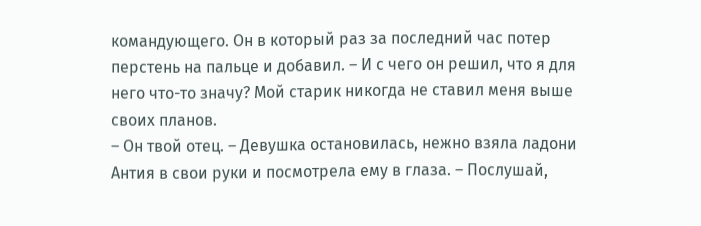командующего. Он в который раз за последний час потер перстень на пальце и добавил. – И с чего он решил, что я для него что-то значу? Мой старик никогда не ставил меня выше своих планов.
– Он твой отец. – Девушка остановилась, нежно взяла ладони Антия в свои руки и посмотрела ему в глаза. – Послушай,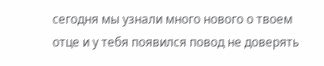сегодня мы узнали много нового о твоем отце и у тебя появился повод не доверять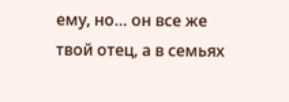ему, но… он все же твой отец, а в семьях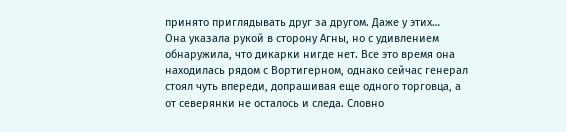принято приглядывать друг за другом. Даже у этих…
Она указала рукой в сторону Агны, но с удивлением обнаружила, что дикарки нигде нет. Все это время она находилась рядом с Вортигерном, однако сейчас генерал стоял чуть впереди, допрашивая еще одного торговца, а от северянки не осталось и следа. Словно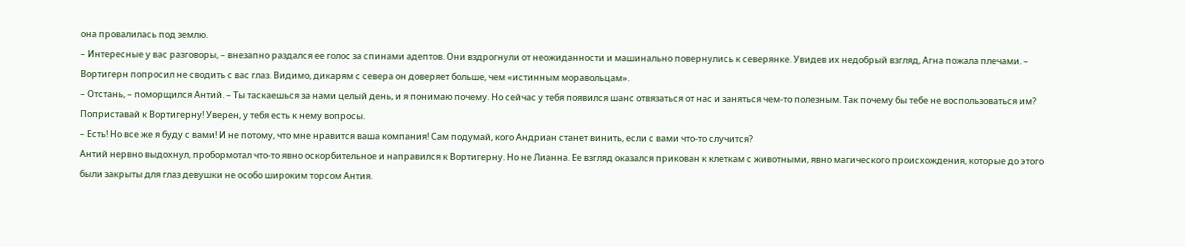она провалилась под землю.
– Интересные у вас разговоры, – внезапно раздался ее голос за спинами адептов. Они вздрогнули от неожиданности и машинально повернулись к северянке. Увидев их недобрый взгляд, Агна пожала плечами. – Вортигерн попросил не сводить с вас глаз. Видимо, дикарям с севера он доверяет больше, чем «истинным моравольцам».
– Отстань, – поморщился Антий. – Ты таскаешься за нами целый день, и я понимаю почему. Но сейчас у тебя появился шанс отвязаться от нас и заняться чем-то полезным. Так почему бы тебе не воспользоваться им? Поприставай к Вортигерну! Уверен, у тебя есть к нему вопросы.
– Есть! Но все же я буду с вами! И не потому, что мне нравится ваша компания! Сам подумай, кого Андриан станет винить, если с вами что-то случится?
Антий нервно выдохнул, пробормотал что-то явно оскорбительное и направился к Вортигерну. Но не Лианна. Ее взгляд оказался прикован к клеткам с животными, явно магического происхождения, которые до этого были закрыты для глаз девушки не особо широким торсом Антия.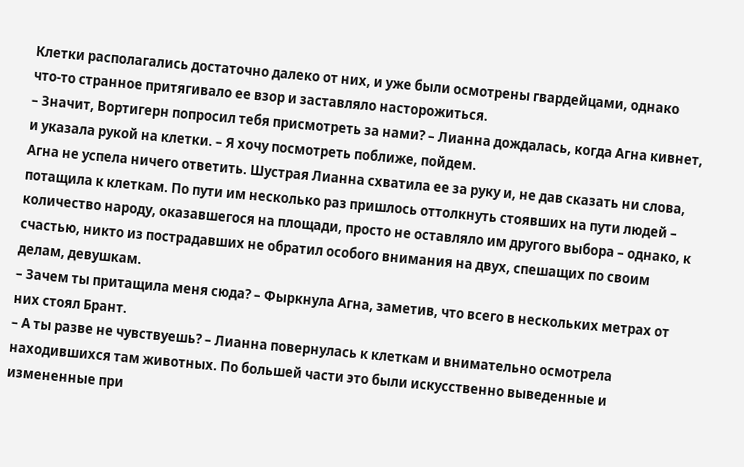Клетки располагались достаточно далеко от них, и уже были осмотрены гвардейцами, однако что-то странное притягивало ее взор и заставляло насторожиться.
– Значит, Вортигерн попросил тебя присмотреть за нами? – Лианна дождалась, когда Агна кивнет, и указала рукой на клетки. – Я хочу посмотреть поближе, пойдем.
Агна не успела ничего ответить. Шустрая Лианна схватила ее за руку и, не дав сказать ни слова, потащила к клеткам. По пути им несколько раз пришлось оттолкнуть стоявших на пути людей – количество народу, оказавшегося на площади, просто не оставляло им другого выбора – однако, к счастью, никто из пострадавших не обратил особого внимания на двух, спешащих по своим делам, девушкам.
– Зачем ты притащила меня сюда? – Фыркнула Агна, заметив, что всего в нескольких метрах от них стоял Брант.
– А ты разве не чувствуешь? – Лианна повернулась к клеткам и внимательно осмотрела находившихся там животных. По большей части это были искусственно выведенные и измененные при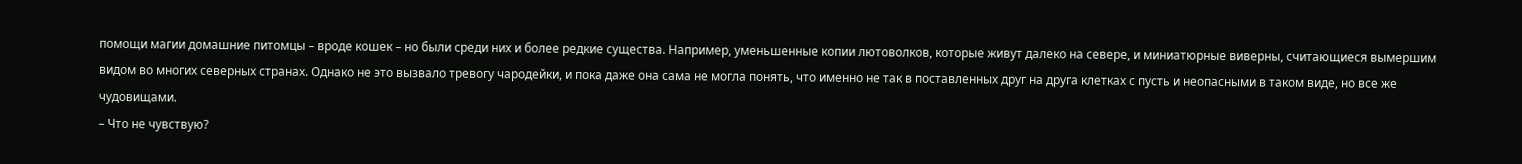помощи магии домашние питомцы – вроде кошек – но были среди них и более редкие существа. Например, уменьшенные копии лютоволков, которые живут далеко на севере, и миниатюрные виверны, считающиеся вымершим видом во многих северных странах. Однако не это вызвало тревогу чародейки, и пока даже она сама не могла понять, что именно не так в поставленных друг на друга клетках с пусть и неопасными в таком виде, но все же чудовищами.
– Что не чувствую?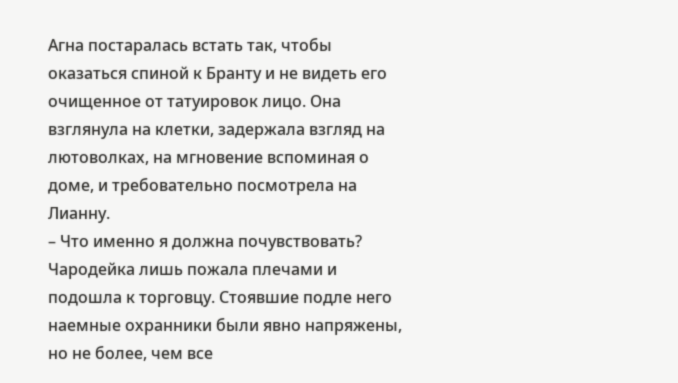Агна постаралась встать так, чтобы оказаться спиной к Бранту и не видеть его очищенное от татуировок лицо. Она взглянула на клетки, задержала взгляд на лютоволках, на мгновение вспоминая о доме, и требовательно посмотрела на Лианну.
– Что именно я должна почувствовать?
Чародейка лишь пожала плечами и подошла к торговцу. Стоявшие подле него наемные охранники были явно напряжены, но не более, чем все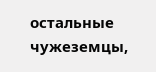остальные чужеземцы,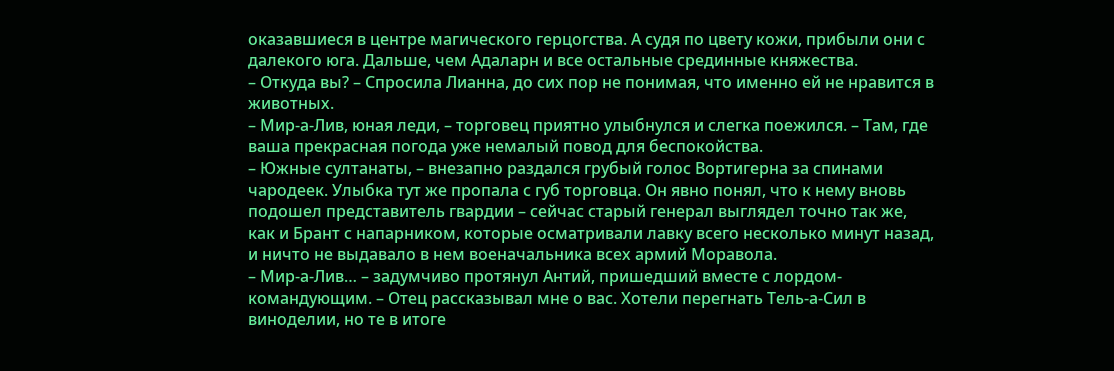оказавшиеся в центре магического герцогства. А судя по цвету кожи, прибыли они с далекого юга. Дальше, чем Адаларн и все остальные срединные княжества.
– Откуда вы? – Спросила Лианна, до сих пор не понимая, что именно ей не нравится в животных.
– Мир-а-Лив, юная леди, – торговец приятно улыбнулся и слегка поежился. – Там, где ваша прекрасная погода уже немалый повод для беспокойства.
– Южные султанаты, – внезапно раздался грубый голос Вортигерна за спинами чародеек. Улыбка тут же пропала с губ торговца. Он явно понял, что к нему вновь подошел представитель гвардии – сейчас старый генерал выглядел точно так же, как и Брант с напарником, которые осматривали лавку всего несколько минут назад, и ничто не выдавало в нем военачальника всех армий Моравола.
– Мир-а-Лив… – задумчиво протянул Антий, пришедший вместе с лордом-командующим. – Отец рассказывал мне о вас. Хотели перегнать Тель-а-Сил в виноделии, но те в итоге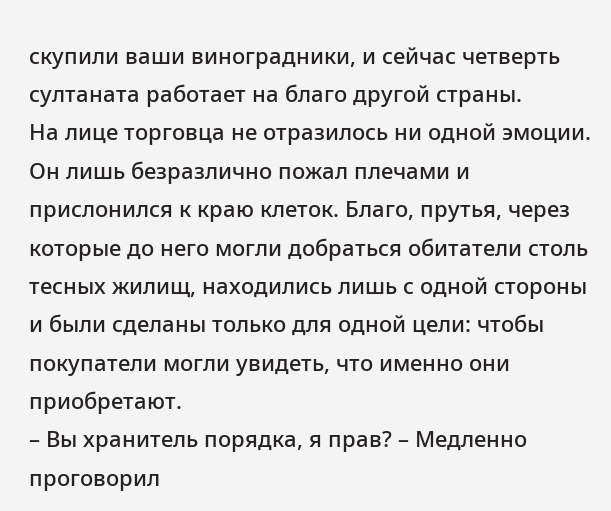скупили ваши виноградники, и сейчас четверть султаната работает на благо другой страны.
На лице торговца не отразилось ни одной эмоции. Он лишь безразлично пожал плечами и прислонился к краю клеток. Благо, прутья, через которые до него могли добраться обитатели столь тесных жилищ, находились лишь с одной стороны и были сделаны только для одной цели: чтобы покупатели могли увидеть, что именно они приобретают.
– Вы хранитель порядка, я прав? – Медленно проговорил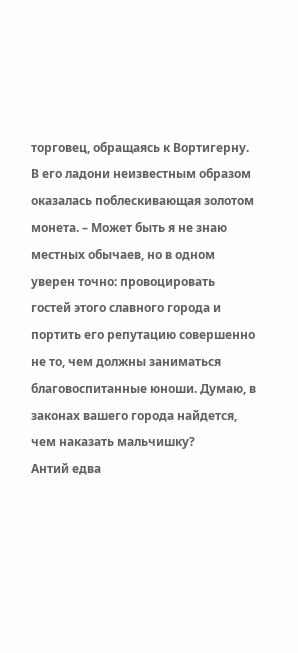торговец, обращаясь к Вортигерну. В его ладони неизвестным образом оказалась поблескивающая золотом монета. – Может быть я не знаю местных обычаев, но в одном уверен точно: провоцировать гостей этого славного города и портить его репутацию совершенно не то, чем должны заниматься благовоспитанные юноши. Думаю, в законах вашего города найдется, чем наказать мальчишку?
Антий едва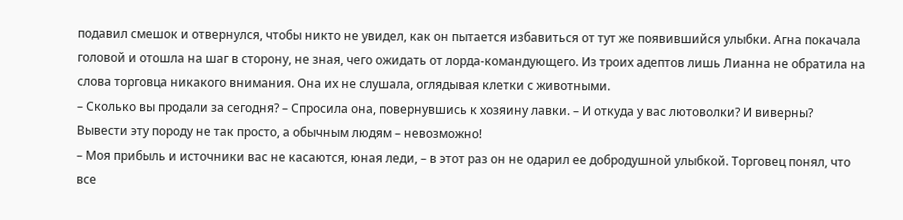подавил смешок и отвернулся, чтобы никто не увидел, как он пытается избавиться от тут же появившийся улыбки. Агна покачала головой и отошла на шаг в сторону, не зная, чего ожидать от лорда-командующего. Из троих адептов лишь Лианна не обратила на слова торговца никакого внимания. Она их не слушала, оглядывая клетки с животными.
– Сколько вы продали за сегодня? – Спросила она, повернувшись к хозяину лавки. – И откуда у вас лютоволки? И виверны? Вывести эту породу не так просто, а обычным людям – невозможно!
– Моя прибыль и источники вас не касаются, юная леди, – в этот раз он не одарил ее добродушной улыбкой. Торговец понял, что все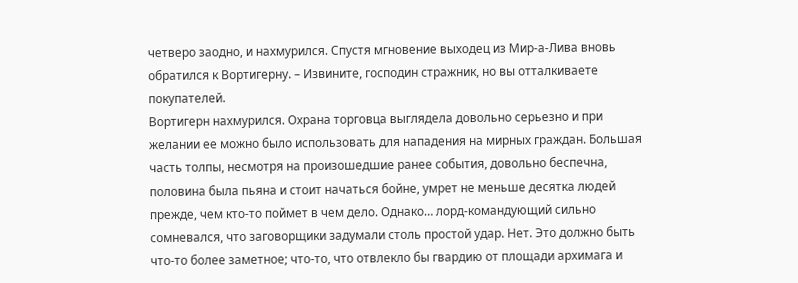четверо заодно, и нахмурился. Спустя мгновение выходец из Мир-а-Лива вновь обратился к Вортигерну. – Извините, господин стражник, но вы отталкиваете покупателей.
Вортигерн нахмурился. Охрана торговца выглядела довольно серьезно и при желании ее можно было использовать для нападения на мирных граждан. Большая часть толпы, несмотря на произошедшие ранее события, довольно беспечна, половина была пьяна и стоит начаться бойне, умрет не меньше десятка людей прежде, чем кто-то поймет в чем дело. Однако… лорд-командующий сильно сомневался, что заговорщики задумали столь простой удар. Нет. Это должно быть что-то более заметное; что-то, что отвлекло бы гвардию от площади архимага и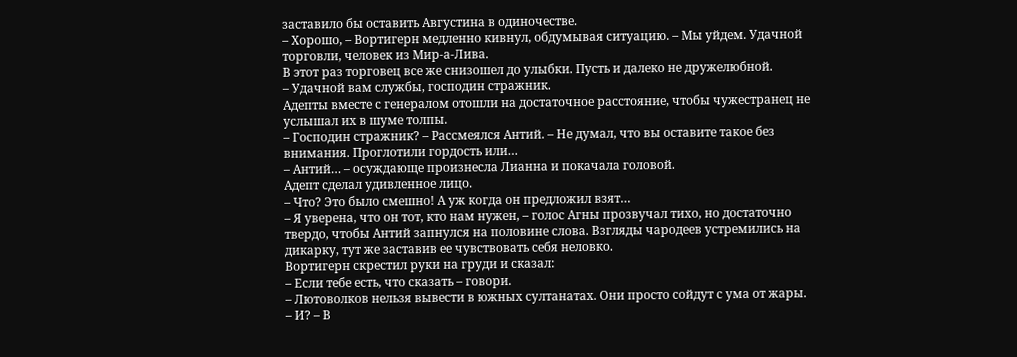заставило бы оставить Августина в одиночестве.
– Хорошо, – Вортигерн медленно кивнул, обдумывая ситуацию. – Мы уйдем. Удачной торговли, человек из Мир-а-Лива.
В этот раз торговец все же снизошел до улыбки. Пусть и далеко не дружелюбной.
– Удачной вам службы, господин стражник.
Адепты вместе с генералом отошли на достаточное расстояние, чтобы чужестранец не услышал их в шуме толпы.
– Господин стражник? – Рассмеялся Антий. – Не думал, что вы оставите такое без внимания. Проглотили гордость или…
– Антий… – осуждающе произнесла Лианна и покачала головой.
Адепт сделал удивленное лицо.
– Что? Это было смешно! А уж когда он предложил взят…
– Я уверена, что он тот, кто нам нужен, – голос Агны прозвучал тихо, но достаточно твердо, чтобы Антий запнулся на половине слова. Взгляды чародеев устремились на дикарку, тут же заставив ее чувствовать себя неловко.
Вортигерн скрестил руки на груди и сказал:
– Если тебе есть, что сказать – говори.
– Лютоволков нельзя вывести в южных султанатах. Они просто сойдут с ума от жары.
– И? – В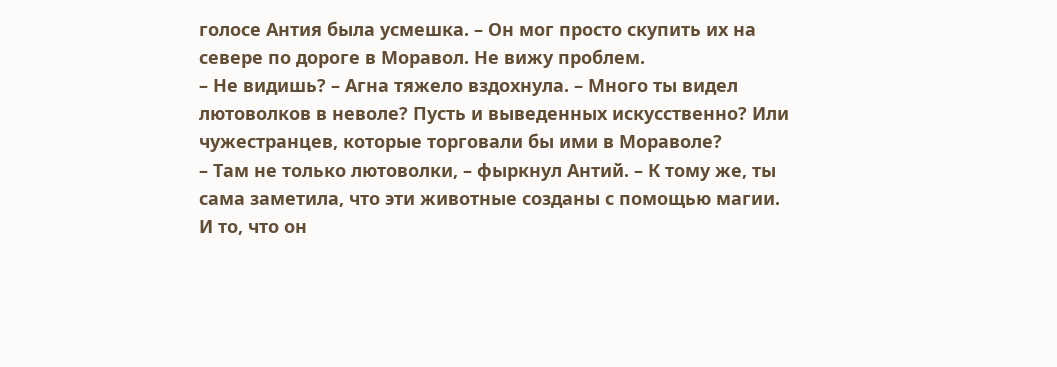голосе Антия была усмешка. – Он мог просто скупить их на севере по дороге в Моравол. Не вижу проблем.
– Не видишь? – Агна тяжело вздохнула. – Много ты видел лютоволков в неволе? Пусть и выведенных искусственно? Или чужестранцев, которые торговали бы ими в Мораволе?
– Там не только лютоволки, – фыркнул Антий. – К тому же, ты сама заметила, что эти животные созданы с помощью магии. И то, что он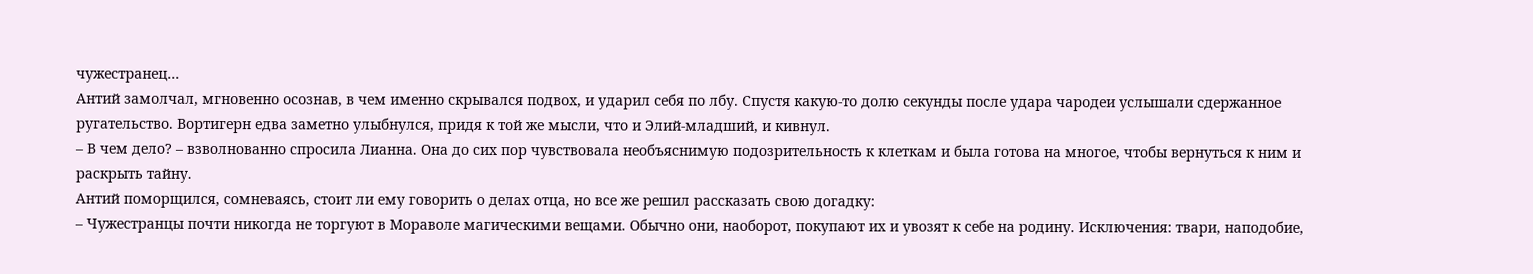чужестранец…
Антий замолчал, мгновенно осознав, в чем именно скрывался подвох, и ударил себя по лбу. Спустя какую-то долю секунды после удара чародеи услышали сдержанное ругательство. Вортигерн едва заметно улыбнулся, придя к той же мысли, что и Элий-младший, и кивнул.
– В чем дело? – взволнованно спросила Лианна. Она до сих пор чувствовала необъяснимую подозрительность к клеткам и была готова на многое, чтобы вернуться к ним и раскрыть тайну.
Антий поморщился, сомневаясь, стоит ли ему говорить о делах отца, но все же решил рассказать свою догадку:
– Чужестранцы почти никогда не торгуют в Мораволе магическими вещами. Обычно они, наоборот, покупают их и увозят к себе на родину. Исключения: твари, наподобие,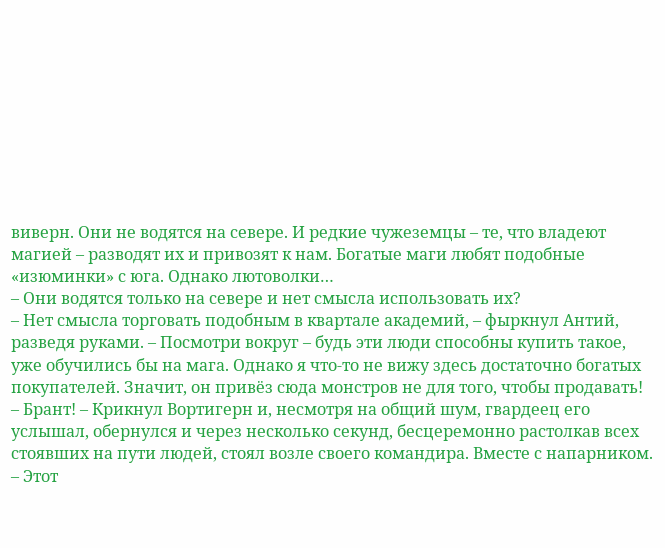виверн. Они не водятся на севере. И редкие чужеземцы – те, что владеют магией – разводят их и привозят к нам. Богатые маги любят подобные «изюминки» с юга. Однако лютоволки…
– Они водятся только на севере и нет смысла использовать их?
– Нет смысла торговать подобным в квартале академий, – фыркнул Антий, разведя руками. – Посмотри вокруг – будь эти люди способны купить такое, уже обучились бы на мага. Однако я что-то не вижу здесь достаточно богатых покупателей. Значит, он привёз сюда монстров не для того, чтобы продавать!
– Брант! – Крикнул Вортигерн и, несмотря на общий шум, гвардеец его услышал, обернулся и через несколько секунд, бесцеремонно растолкав всех стоявших на пути людей, стоял возле своего командира. Вместе с напарником.
– Этот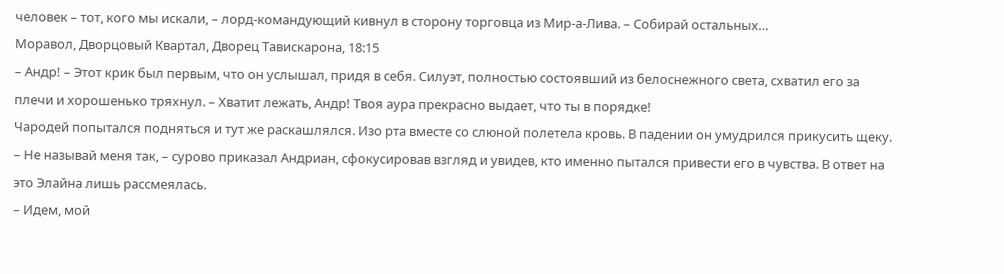человек – тот, кого мы искали, – лорд-командующий кивнул в сторону торговца из Мир-а-Лива. – Собирай остальных…
Моравол, Дворцовый Квартал, Дворец Тавискарона, 18:15
– Андр! – Этот крик был первым, что он услышал, придя в себя. Силуэт, полностью состоявший из белоснежного света, схватил его за плечи и хорошенько тряхнул. – Хватит лежать, Андр! Твоя аура прекрасно выдает, что ты в порядке!
Чародей попытался подняться и тут же раскашлялся. Изо рта вместе со слюной полетела кровь. В падении он умудрился прикусить щеку.
– Не называй меня так, – сурово приказал Андриан, сфокусировав взгляд и увидев, кто именно пытался привести его в чувства. В ответ на это Элайна лишь рассмеялась.
– Идем, мой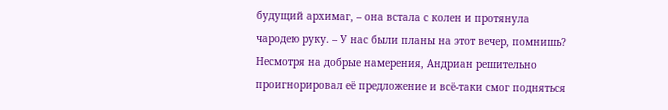будущий архимаг, – она встала с колен и протянула чародею руку. – У нас были планы на этот вечер, помнишь?
Несмотря на добрые намерения, Андриан решительно проигнорировал её предложение и всё-таки смог подняться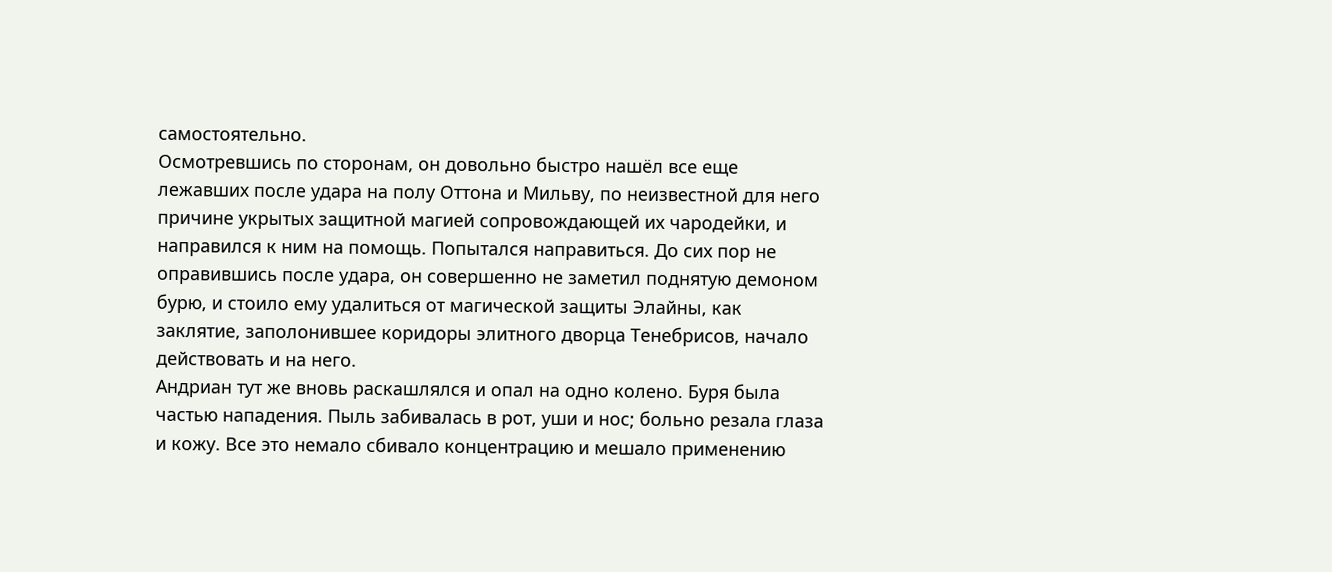самостоятельно.
Осмотревшись по сторонам, он довольно быстро нашёл все еще лежавших после удара на полу Оттона и Мильву, по неизвестной для него причине укрытых защитной магией сопровождающей их чародейки, и направился к ним на помощь. Попытался направитьcя. До сих пор не оправившись после удара, он совершенно не заметил поднятую демоном бурю, и стоило ему удалиться от магической защиты Элайны, как заклятие, заполонившее коридоры элитного дворца Тенебрисов, начало действовать и на него.
Андриан тут же вновь раскашлялся и опал на одно колено. Буря была частью нападения. Пыль забивалась в рот, уши и нос; больно резала глаза и кожу. Все это немало сбивало концентрацию и мешало применению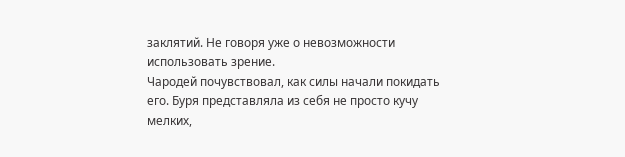заклятий. Не говоря уже о невозможности использовать зрение.
Чародей почувствовал, как силы начали покидать его. Буря представляла из себя не просто кучу мелких,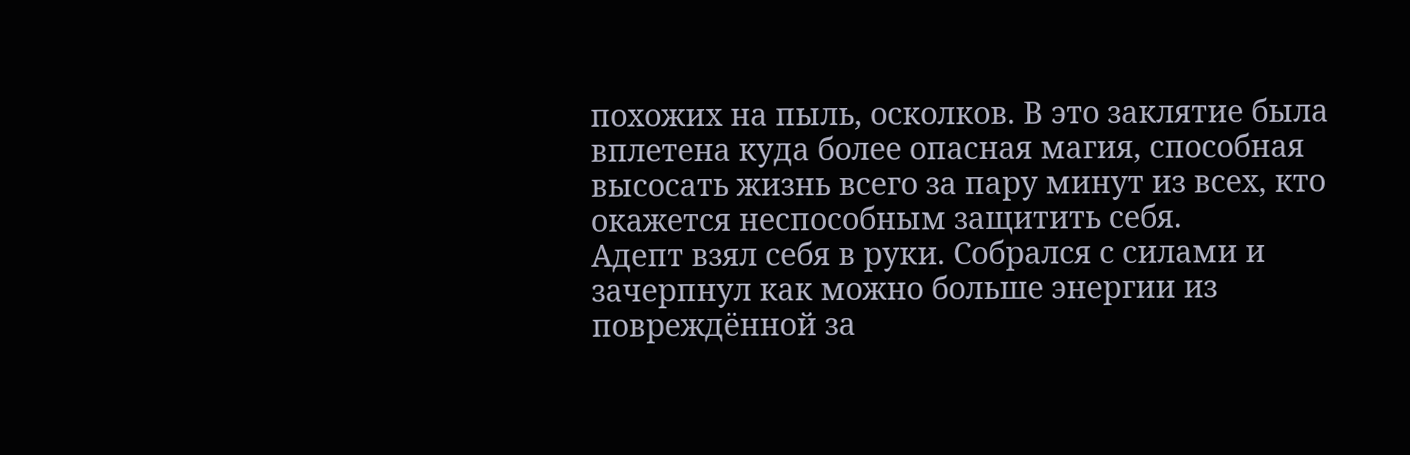похожих на пыль, осколков. В это заклятие была вплетена куда более опасная магия, способная высосать жизнь всего за пару минут из всех, кто окажется неспособным защитить себя.
Адепт взял себя в руки. Собрался с силами и зачерпнул как можно больше энергии из повреждённой за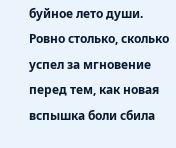буйное лето души. Ровно столько, сколько успел за мгновение перед тем, как новая вспышка боли сбила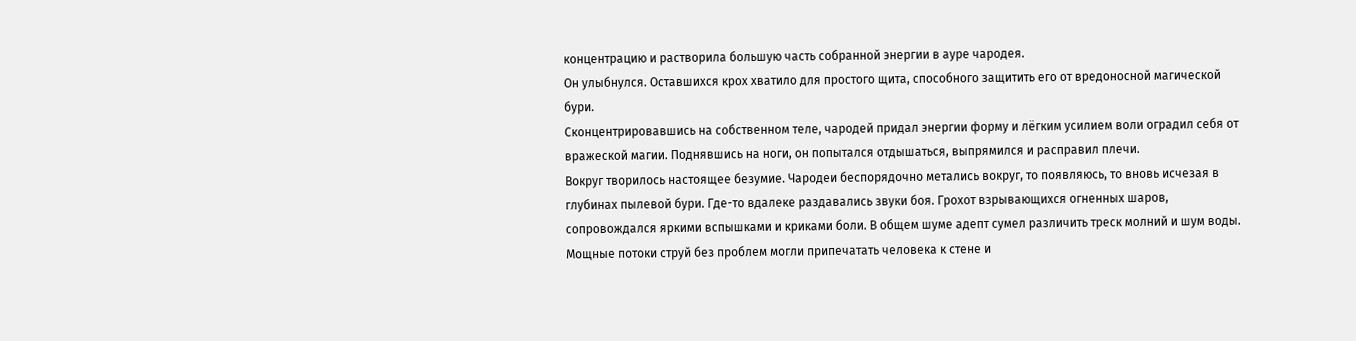концентрацию и растворила большую часть собранной энергии в ауре чародея.
Он улыбнулся. Оставшихся крох хватило для простого щита, способного защитить его от вредоносной магической бури.
Сконцентрировавшись на собственном теле, чародей придал энергии форму и лёгким усилием воли оградил себя от вражеской магии. Поднявшись на ноги, он попытался отдышаться, выпрямился и расправил плечи.
Вокруг творилось настоящее безумие. Чародеи беспорядочно метались вокруг, то появляюсь, то вновь исчезая в глубинах пылевой бури. Где-то вдалеке раздавались звуки боя. Грохот взрывающихся огненных шаров, сопровождался яркими вспышками и криками боли. В общем шуме адепт сумел различить треск молний и шум воды. Мощные потоки струй без проблем могли припечатать человека к стене и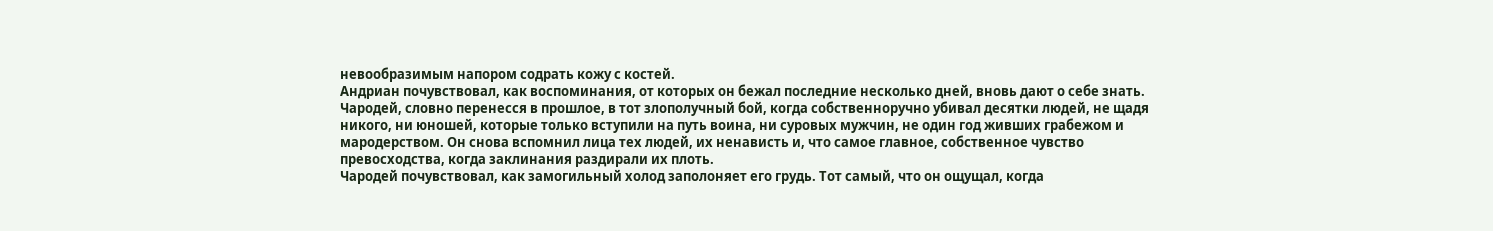невообразимым напором содрать кожу с костей.
Андриан почувствовал, как воспоминания, от которых он бежал последние несколько дней, вновь дают о себе знать. Чародей, словно перенесся в прошлое, в тот злополучный бой, когда собственноручно убивал десятки людей, не щадя никого, ни юношей, которые только вступили на путь воина, ни суровых мужчин, не один год живших грабежом и мародерством. Он снова вспомнил лица тех людей, их ненависть и, что самое главное, собственное чувство превосходства, когда заклинания раздирали их плоть.
Чародей почувствовал, как замогильный холод заполоняет его грудь. Тот самый, что он ощущал, когда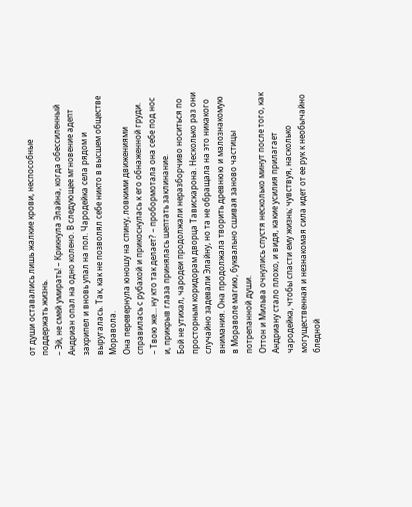от души оставались лишь жалкие крови, неспособные поддержать жизнь.
– Эй, не смей умирать! – Крикнула Элайна, когда обессиленный Андриан опал на одно колено. В следующее мгновение адепт захрипел и вновь упал на пол. Чародейка села рядом и выругалась. Так, как не позволял себе никто в высшем обществе Моравола.
Она перевернула юношу на спину, ловкими движениями справилась с рубахой и прикоснулась к его обнаженной груди.
– Твою же… ну кто так делает? – пробормотала она себе под нос и, прикрыв глаза принялась шептать заклинание.
Бой не утихал, чародеи продолжали неразборчиво носиться по просторным коридорам дворца Тавискарона. Несколько раз они случайно задевали Элайну, но та не обращала на это никакого внимания. Она продолжала творить древнюю и малознакомую в Мораволе магию, буквально сшивая заново частицы потрепанной души.
Оттон и Мильва очнулись спустя несколько минут после того, как Андриану стало плохо, и видя, какие усилия прилагает чародейка, чтобы спасти ему жизнь; чувствуя, насколько могущественная и незнакомая сила идет от ее рук к необычайно бледной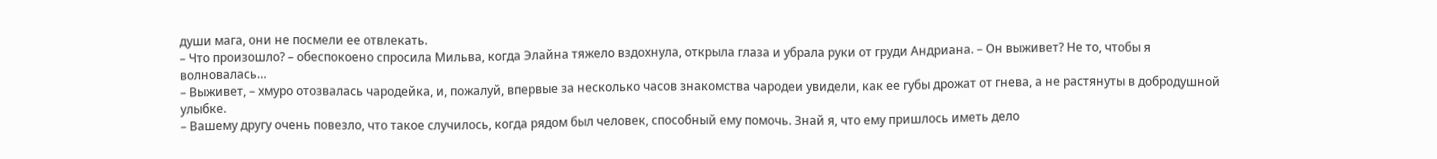души мага, они не посмели ее отвлекать.
– Что произошло? – обеспокоено спросила Мильва, когда Элайна тяжело вздохнула, открыла глаза и убрала руки от груди Андриана. – Он выживет? Не то, чтобы я волновалась…
– Выживет, – хмуро отозвалась чародейка, и, пожалуй, впервые за несколько часов знакомства чародеи увидели, как ее губы дрожат от гнева, а не растянуты в добродушной улыбке.
– Вашему другу очень повезло, что такое случилось, когда рядом был человек, способный ему помочь. Знай я, что ему пришлось иметь дело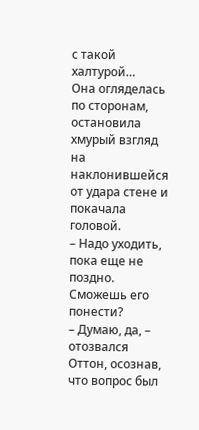с такой халтурой…
Она огляделась по сторонам, остановила хмурый взгляд на наклонившейся от удара стене и покачала головой.
– Надо уходить, пока еще не поздно. Сможешь его понести?
– Думаю, да, – отозвался Оттон, осознав, что вопрос был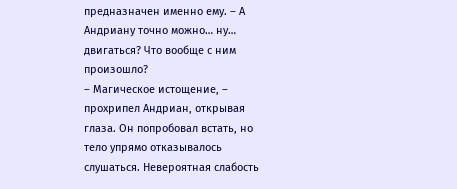предназначен именно ему. – А Андриану точно можно… ну… двигаться? Что вообще с ним произошло?
– Магическое истощение, – прохрипел Андриан, открывая глаза. Он попробовал встать, но тело упрямо отказывалось слушаться. Невероятная слабость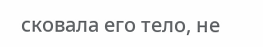сковала его тело, не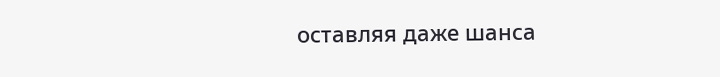оставляя даже шанса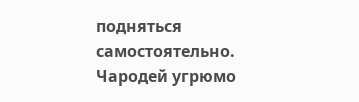подняться самостоятельно. Чародей угрюмо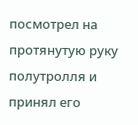посмотрел на протянутую руку полутролля и принял его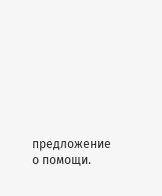предложение о помощи.